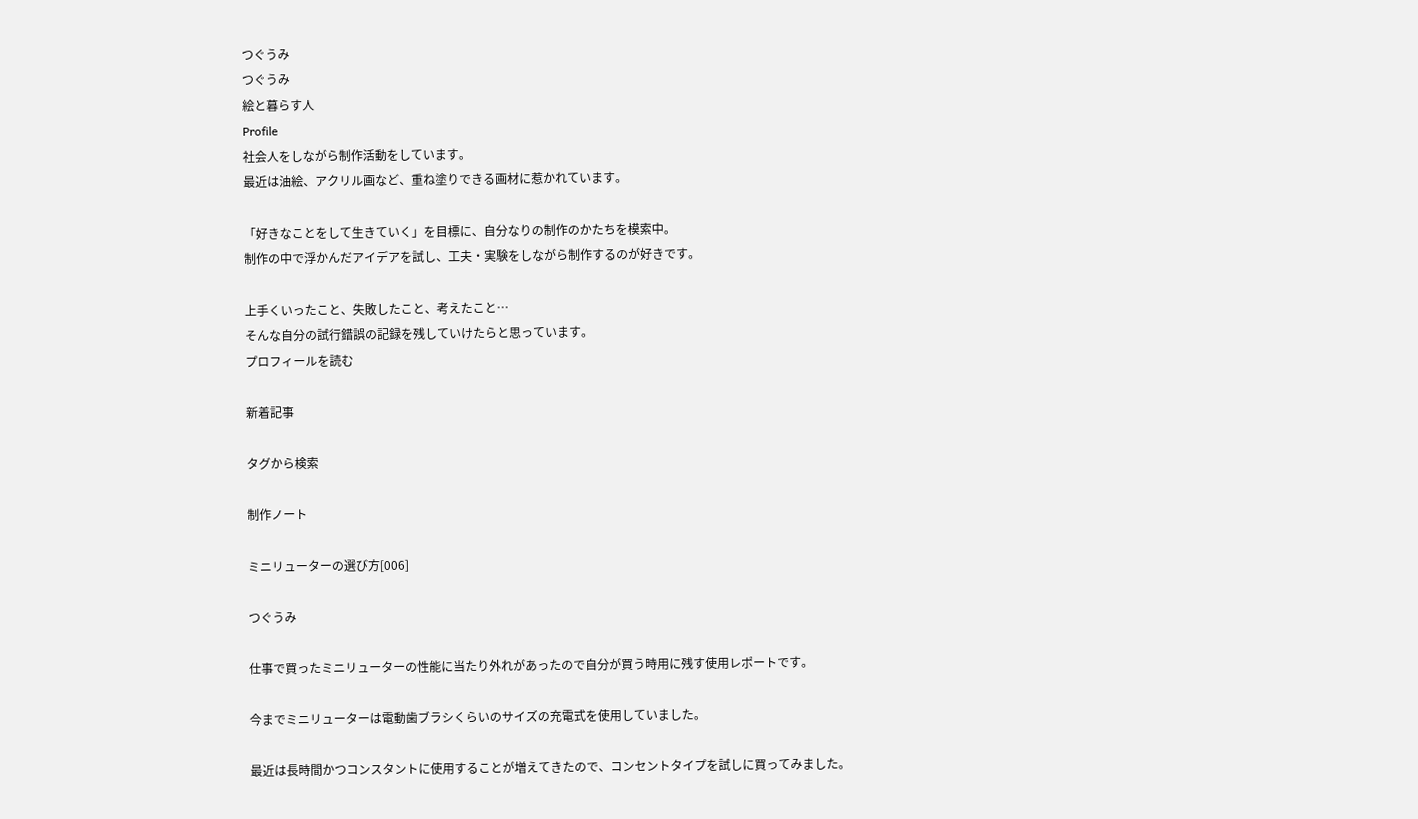つぐうみ
つぐうみ
絵と暮らす人
Profile
社会人をしながら制作活動をしています。
最近は油絵、アクリル画など、重ね塗りできる画材に惹かれています。

「好きなことをして生きていく」を目標に、自分なりの制作のかたちを模索中。
制作の中で浮かんだアイデアを試し、工夫・実験をしながら制作するのが好きです。

上手くいったこと、失敗したこと、考えたこと…
そんな自分の試行錯誤の記録を残していけたらと思っています。
プロフィールを読む

新着記事

タグから検索

制作ノート

ミニリューターの選び方[006]

つぐうみ

仕事で買ったミニリューターの性能に当たり外れがあったので自分が買う時用に残す使用レポートです。

今までミニリューターは電動歯ブラシくらいのサイズの充電式を使用していました。

最近は長時間かつコンスタントに使用することが増えてきたので、コンセントタイプを試しに買ってみました。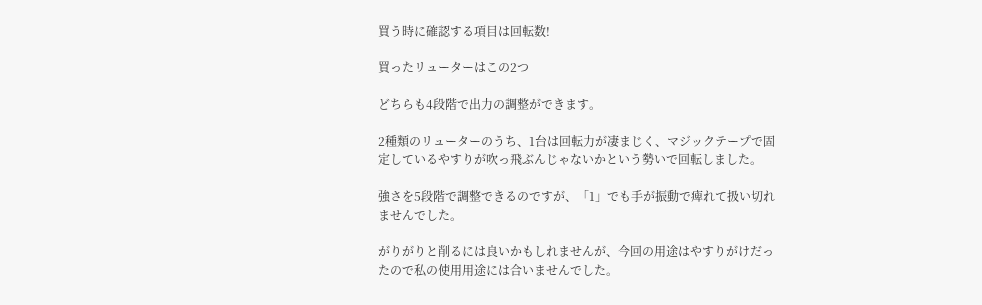買う時に確認する項目は回転数!

買ったリューターはこの2つ

どちらも4段階で出力の調整ができます。

2種類のリューターのうち、1台は回転力が凄まじく、マジックテープで固定しているやすりが吹っ飛ぶんじゃないかという勢いで回転しました。

強さを5段階で調整できるのですが、「1」でも手が振動で痺れて扱い切れませんでした。

がりがりと削るには良いかもしれませんが、今回の用途はやすりがけだったので私の使用用途には合いませんでした。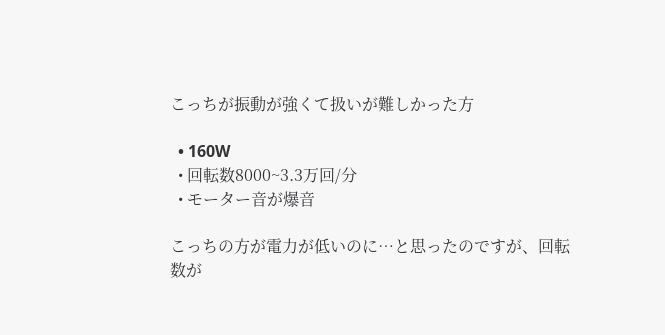こっちが振動が強くて扱いが難しかった方

  • 160W
  • 回転数8000~3.3万回/分
  • モーター音が爆音

こっちの方が電力が低いのに…と思ったのですが、回転数が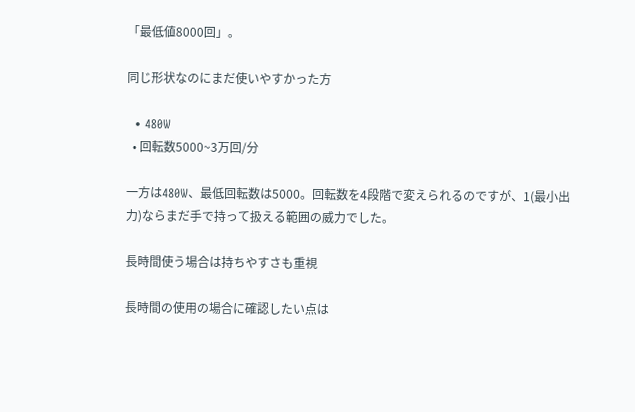「最低値8000回」。

同じ形状なのにまだ使いやすかった方

  • 480W
  • 回転数5000~3万回/分

一方は480W、最低回転数は5000。回転数を4段階で変えられるのですが、1(最小出力)ならまだ手で持って扱える範囲の威力でした。

長時間使う場合は持ちやすさも重視

長時間の使用の場合に確認したい点は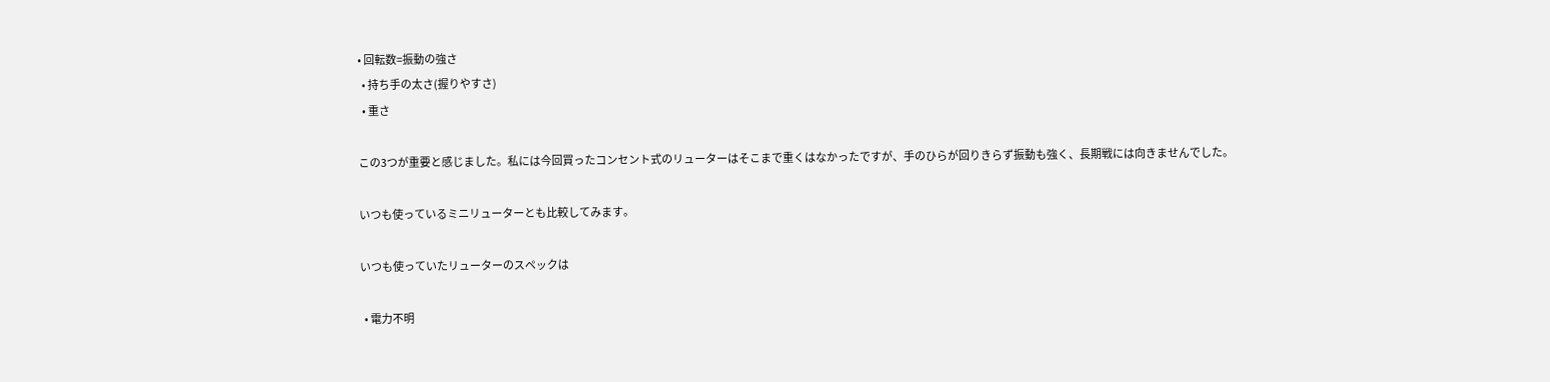• 回転数=振動の強さ
  • 持ち手の太さ(握りやすさ)
  • 重さ

この3つが重要と感じました。私には今回買ったコンセント式のリューターはそこまで重くはなかったですが、手のひらが回りきらず振動も強く、長期戦には向きませんでした。

いつも使っているミニリューターとも比較してみます。

いつも使っていたリューターのスペックは

  • 電力不明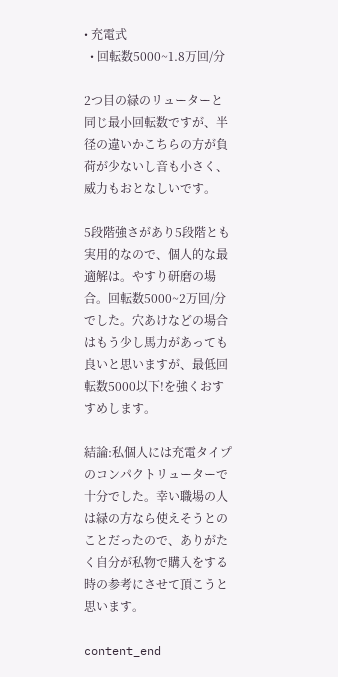• 充電式
  • 回転数5000~1.8万回/分

2つ目の緑のリューターと同じ最小回転数ですが、半径の違いかこちらの方が負荷が少ないし音も小さく、威力もおとなしいです。

5段階強さがあり5段階とも実用的なので、個人的な最適解は。やすり研磨の場合。回転数5000~2万回/分でした。穴あけなどの場合はもう少し馬力があっても良いと思いますが、最低回転数5000以下!を強くおすすめします。

結論:私個人には充電タイプのコンパクトリューターで十分でした。幸い職場の人は緑の方なら使えそうとのことだったので、ありがたく自分が私物で購入をする時の参考にさせて頂こうと思います。

content_end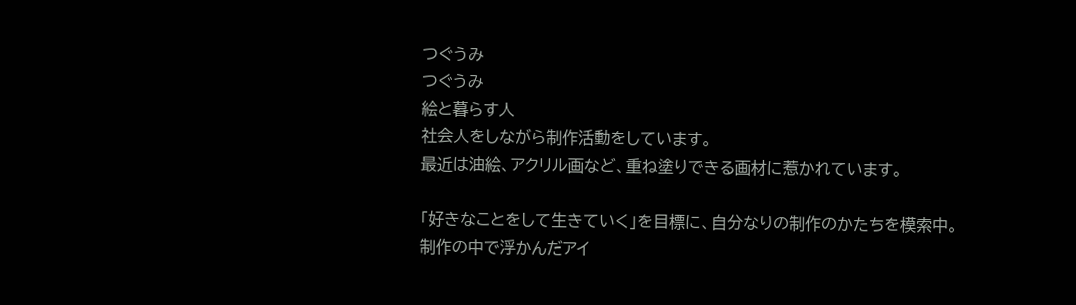つぐうみ
つぐうみ
絵と暮らす人
社会人をしながら制作活動をしています。
最近は油絵、アクリル画など、重ね塗りできる画材に惹かれています。

「好きなことをして生きていく」を目標に、自分なりの制作のかたちを模索中。
制作の中で浮かんだアイ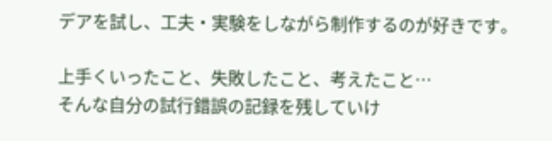デアを試し、工夫・実験をしながら制作するのが好きです。

上手くいったこと、失敗したこと、考えたこと…
そんな自分の試行錯誤の記録を残していけ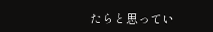たらと思ってい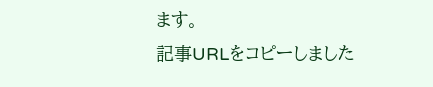ます。
記事URLをコピーしました